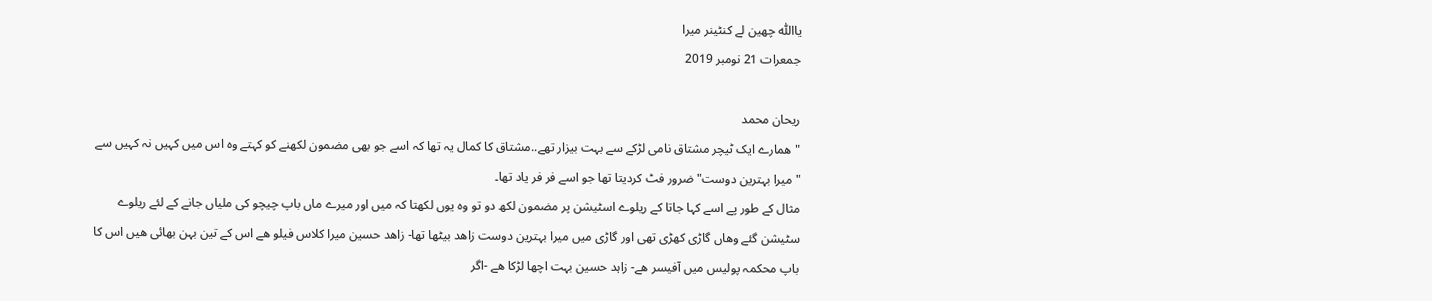یااللّٰہ چھین لے کنٹینر میرا
جمعرات 21 نومبر 2019

ریحان محمد
"ھمارے ایک ٹیچر مشتاق نامی لڑکے سے بہت بیزار تھے..مشتاق کا کمال یہ تھا کہ اسے جو بھی مضمون لکھنے کو کہتے وہ اس میں کہیں نہ کہیں سے " میرا بہترین دوست" ضرور فٹ کردیتا تھا جو اسے فر فر یاد تھا۔
مثال کے طور پے اسے کہا جاتا کے ریلوے اسٹیشن پر مضمون لکھ دو تو وہ یوں لکھتا کہ میں اور میرے ماں باپ چیچو کی ملیاں جانے کے لئے ریلوے سٹیشن گئے وھاں گاڑی کھڑی تھی اور گاڑی میں میرا بہترین دوست زاھد بیٹھا تھا- زاھد حسین میرا کلاس فیلو ھے اس کے تین بہن بھائی ھیں اس کا باپ محکمہ پولیس میں آفیسر ھے- زاہد حسین بہت اچھا لڑکا ھے -اگر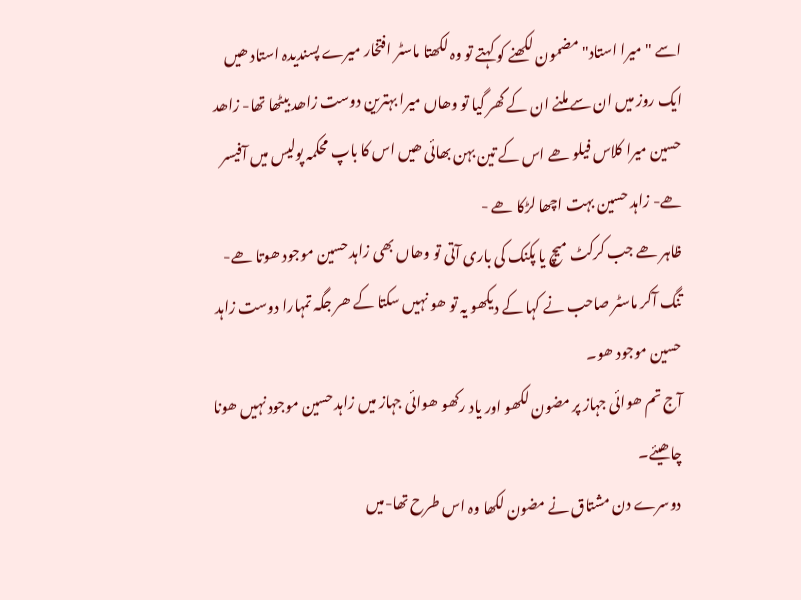اسے "میرا استاد" مضمون لکھنے کو کہتے تو وہ لکھتا ماسٹر افتخار میرے پسندیدہ استاد ھیں ایک روز میں ان سے ملنے ان کے گھر گیا تو وھاں میرا بہترین دوست زاھد بیٹھا تھا- زاھد حسین میرا کلاس فیلو ھے اس کے تین بہن بھائی ھیں اس کا باپ محکمہ پولیس میں آفیسر ھے- زاہد حسین بہت اچھا لڑکا ھے -
ظاہر ھے جب کرکٹ میچ یا پکنک کی باری آتی تو وھاں بھی زاہد حسین موجود ھوتا ھے- تنگ آکر ماسٹر صاحب نے کہا کے دیکھو یہ تو ھو نہیں سکتا کے ھر جگہ تمہارا دوست زاہد حسین موجود ھو۔
آج تم ھوائی جہاز پر مضون لکھو اور یاد رکھو ھوائی جہاز میں زاہد حسین موجود نہیں ھونا چاھیئے۔
دوسرے دن مشتاق نے مضون لکھا وہ اس طرح تھا-میں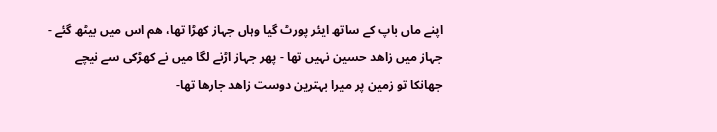اپنے ماں باپ کے ساتھ ایئر پورٹ گیا وہاں جہاز کھڑا تھا، ھم اس میں بیٹھ گئے - جہاز میں زاھد حسین نہیں تھا - پھر جہاز اڑنے لگا میں نے کھڑکی سے نیچے جھانکا تو زمین پر میرا بہترین دوست زاھد جارھا تھا-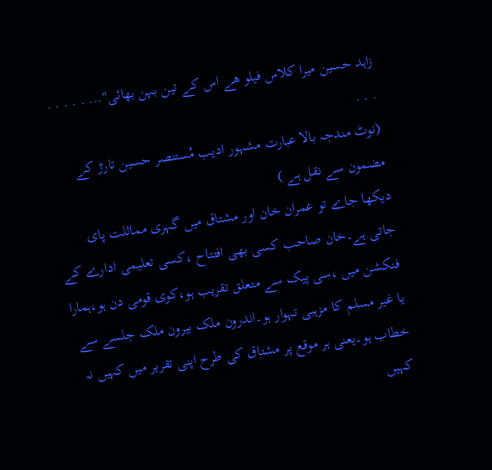زاہد حسین میرا کلاس فیلو ھے اس کے تین بہن بھائی"... . . . . . . . .
(نوٹ مندجہ بالا عبارت مشہور ادیب مُستنصر حسین تارڑ کے مضمون سے نقل ہے )
دیکھا جاے تو عمران خان اور مشتاق میں گہری مماثلت پای جاتی ہے۔خان صاحب کسی بھی افتتاح ،کسی تعلیمی ادارے کے فنکشن میں ،سی پیک سے متعلق تقریب ہو،کوی قومی دن ہو،ہمارا یا غیر مسلم کا مزہبی تہوار ہو۔اندرون ملک بیرون ملک جلسے سے خطاب ہو۔یعنی ہر موقع پر مشتاق کی طرح اپنی تقریر میں کہیں نہ کہیں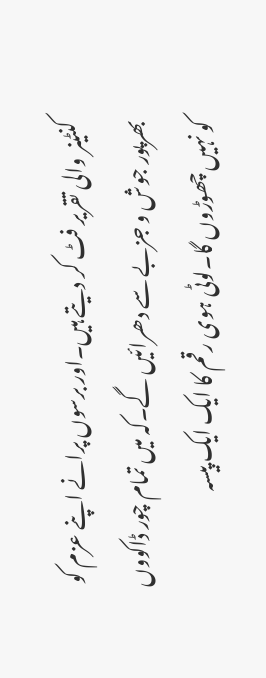کنٹینر والی تقریر فٹ کر دیتے ہیں۔اور برسوں پرانے اپنے عزم کو بھرپور جوش و جزبے سے دھرائیں گے۔کہ میں تمام چور ڈاکووں کو نہیں چھوڑوں گا۔لوٹی ہوی رقم کا ایک ایک پیسہ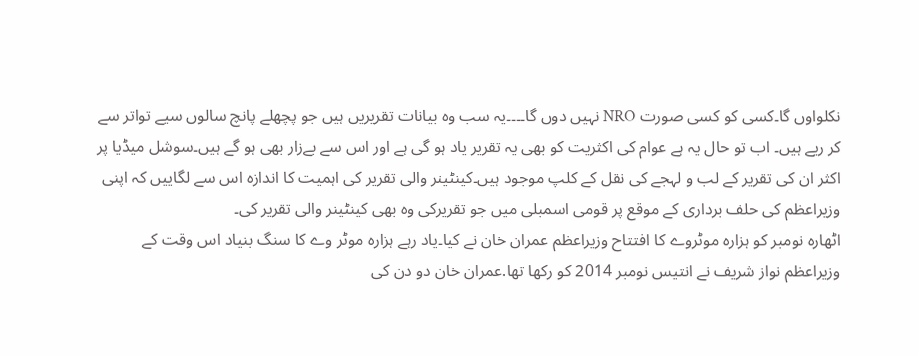نکلواوں گا۔کسی کو کسی صورت NRO نہیں دوں گا۔۔۔۔یہ سب وہ بیانات تقریریں ہیں جو پچھلے پانچ سالوں سیے تواتر سے کر ریے ہیں۔ اب تو حال یہ ہے عوام کی اکثریت کو بھی یہ تقریر یاد ہو گی ہے اور اس سے بےزار بھی ہو گے ہیں۔سوشل میڈیا پر اکثر ان کی تقریر کے لب و لہجے کی نقل کے کلپ موجود ہیں۔کینٹینر والی تقریر کی اہمیت کا اندازہ اس سے لگاییں کہ اپنی وزیراعظم کی حلف برداری کے موقع پر قومی اسمبلی میں جو تقریرکی وہ بھی کینٹینر والی تقریر کی۔
اٹھارہ نومبر کو ہزارہ موٹروے کا افتتاح وزیراعظم عمران خان نے کیا۔یاد رہے ہزارہ موٹر وے کا سنگ بنیاد اس وقت کے وزیراعظم نواز شریف نے انتیس نومبر 2014 کو رکھا تھا.عمران خان دو دن کی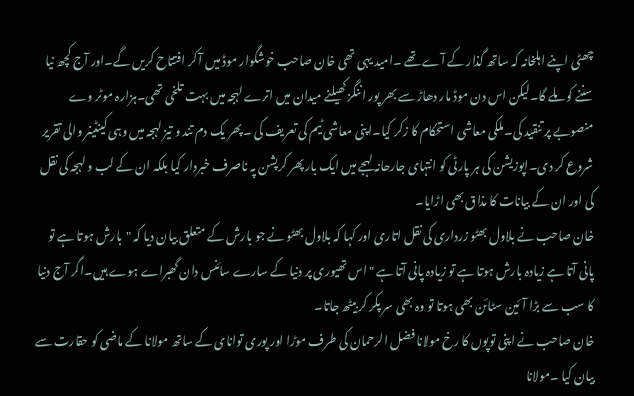چھٹی اپنے اہلخانہ کہ ساتھ گذار کے آے تھے ۔امید یہی تھی خان صاحب خوشگوار موڈ میں آ کر افتتاح کریں گے۔اور آج کچھ نیا سننے کو ملے گا۔لیکن اس دن موڈ مار دھاڑ سے بھر پور اننگز کھیلنے میدان میں اترے لہجہ میں بہت تلخی تھی۔ہزارہ موٹر وے منصوبے پر تنقید کی۔ملکی معاشی استحکام کا زکر کیا۔اپنی معاشی ٹیم کی تعریف کی ۔پھر یک دم تند و تیز لہجہ میں وہی کینٹینر والی تقریر شروع کر دی۔اپوزیشن کی ہر پارٹی کو انتہای جارحانہ لہجے میں ایک بار پھر کرپشن پہ ناصرف خبردار کیا بلکہ ان کے لب و لہجہ کی نقل کی اور ان کے بیانات کا مذاق بھی اڑایا۔
خان صاحب نے بلاول بھٹو زرداری کی نقل اتاری اور کہا کہ بلاول بھٹو نے جو بارش کے متعلق بیان دیا کہ "بارش ہوتا ہے تو پانی آتا ہے زیادہ بارش ہوتا ہے تو زیادہ پانی آتا ہے "اس تھیوری پر دنیا کے سارے سائنس دان گھبراے ہوے ہیں۔اگر آج دنیا کا سب سے بڑا آئین سٹائن بھی ہوتا تو وہ بھی سر پکر کر بیٹھ جاتا۔
خان صاحب نے اپنی توپوں کا رخ مولانا فضل الرحمان کی طرف موڑا اور پوری توانای کے ساتھ مولانا کے ماضی کو حقارت سے بیان کیا ۔مولانا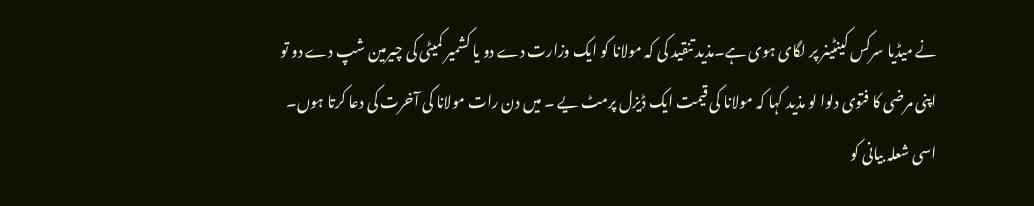نے میڈیا سرکس کینٹینر پر لگای ہوی ہے۔مذید تنقید کی کہ مولانا کو ایک وزارت دے دو یا کشمیر کمیٹی کی چیرمین شپ دے دو تو اپنی مرضی کا فتوی دلوا لو مذید کہا کہ مولانا کی قیمت ایک ڈیزل پرمٹ یے ۔ میں دن رات مولانا کی آخرت کی دعا کرتا ہوں۔
اسی شعلہ بیانی کو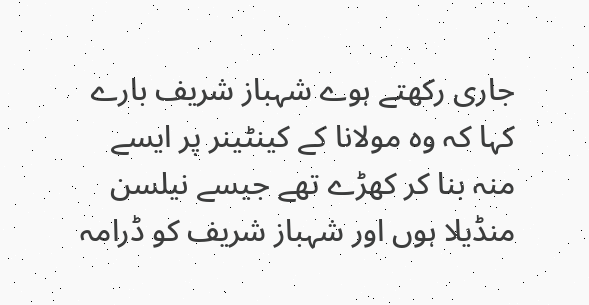جاری رکھتے ہوے شہباز شریف بارے کہا کہ وہ مولانا کے کینٹینر پر ایسے منہ بنا کر کھڑے تھے جیسے نیلسن منڈیلا ہوں اور شہباز شریف کو ڈرامہ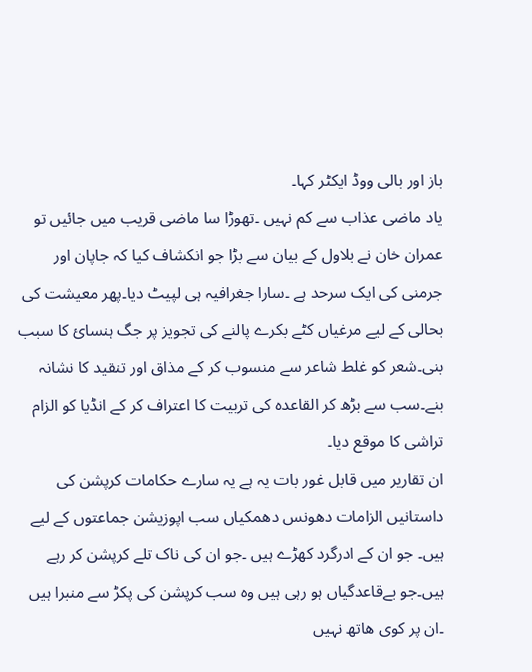باز اور بالی ووڈ ایکٹر کہا۔
یاد ماضی عذاب سے کم نہیں ۔تھوڑا سا ماضی قریب میں جائیں تو عمران خان نے بلاول کے بیان سے بڑا جو انکشاف کیا کہ جاپان اور جرمنی کی ایک سرحد ہے ۔سارا جغرافیہ ہی لپیٹ دیا۔پھر معیشت کی بحالی کے لیے مرغیاں کٹے بکرے پالنے کی تجویز پر جگ ہنسائ کا سبب بنی۔شعر کو غلط شاعر سے منسوب کر کے مذاق اور تنقید کا نشانہ بنے۔سب سے بڑھ کر القاعدہ کی تربیت کا اعتراف کر کے انڈیا کو الزام تراشی کا موقع دیا۔
ان تقاریر میں قابل غور بات یہ ہے یہ سارے حکامات کرپشن کی داستانیں الزامات دھونس دھمکیاں سب اپوزیشن جماعتوں کے لیے ہیں۔ جو ان کے ادرگرد کھڑے ہیں ۔جو ان کی ناک تلے کرپشن کر رہے ہیں۔جو بےقاعدگیاں ہو رہی ہیں وہ سب کرپشن کی پکڑ سے منبرا ہیں ۔ان پر کوی ھاتھ نہیں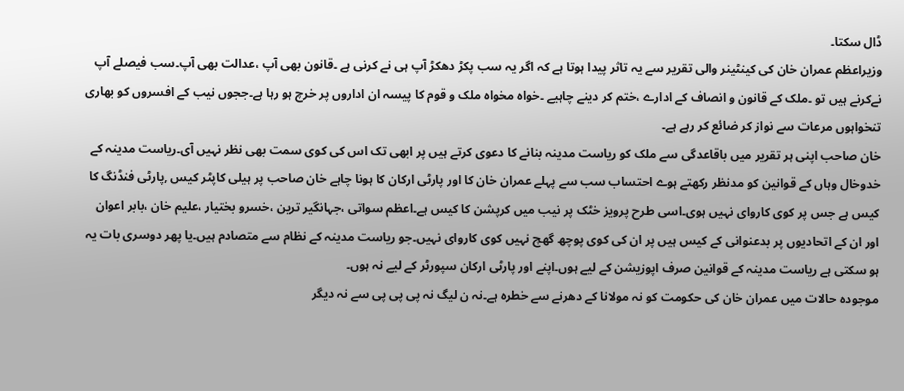ڈال سکتا۔
وزیراعظم عمران خان کی کینٹینر والی تقریر سے یہ تاثر پیدا ہوتا ہے کہ اگر یہ سب پکڑ دھکڑ آپ ہی نے کرنی ہے ۔قانون بھی آپ ،عدالت بھی آپ۔سب فیصلے آپ نےکرنے ہیں تو ۔ملک کے قانون و انصاف کے ادارے ،ختم کر دینے چاہیے ۔خواہ مخواہ ملک و قوم کا پیسہ ان اداروں پر خرچ ہو رہا ہے۔ججوں نیب کے افسروں کو بھاری تنخواہوں مرعات سے نواز کر ضائع کر رہے ہے۔
خان صاحب اپنی ہر تقریر میں باقاعدگی سے ملک کو ریاست مدینہ بنانے کا دعوی کرتے ہیں پر ابھی تک اس کی کوی سمت بھی نظر نہیں آی۔ریاست مدینہ کے خدوخال وہاں کے قوانین کو مدنظر رکھتے ہوے احتساب سب سے پہلے عمران خان کا اور پارٹی ارکان کا ہونا چاہے خان صاحب پر ہیلی کاپٹر کیس ,پارٹی فنڈنگ کا کیس ہے جس پر کوی کاروای نہیں ہوی۔اسی طرح پرویز خٹک پر نیب میں کرپشن کا کیس ہے۔اعظم سواتی ،جہانگیر ترین ،خسرو بختیار ،علیم خان ،بابر اعوان اور ان کے اتحادیوں پر بدعنوانی کے کیس ہیں پر ان کی کوی پوچھ گھچ نہیں کوی کاروای نہیں۔جو ریاست مدینہ کے نظام سے متصادم ہیں۔یا پھر دوسری بات یہ ہو سکتی ہے ریاست مدینہ کے قوانین صرف اپوزیشن کے لیے ہوں۔اپنے اور پارٹی ارکان سپورٹر کے لیے نہ ہوں۔
موجودہ حالات میں عمران خان کی حکومت کو نہ مولانا کے دھرنے سے خطرہ ہے۔نہ ن لیگ نہ پی پی پی سے نہ دیگر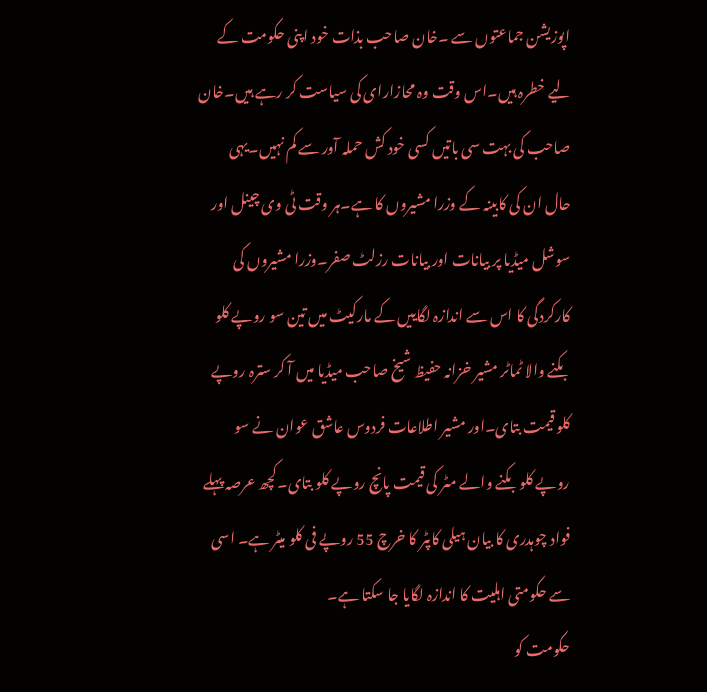اپوزیشن جماعتوں سے ۔خان صاحب بذات خود اپنی حکومت کے لیے خطرہ ہیں۔اس وقت وہ محازارای کی سیاست کر رہے ہیں۔خان صاحب کی بہت سی باتیں کسی خود کش حملہ آور سے کم نہیں۔یہی حال ان کی کابینہ کے وزرا مشیروں کا ہے۔ہر وقت ٹی وی چینل اور سوشل میڈیا پر بیانات اور بیانات رزلٹ صفر۔وزرا مشیروں کی کارکردگی کا اس سے اندازہ لگاییں کے مارکیٹ میں تین سو روپے کلو بکنے والا ٹماٹر مشیر خزانہ حفیظ شیخ صاحب میڈیا میں آ کر سترہ روپے کلو قیمت بتای۔اور مشیر اطلاعات فردوس عاشق عوان نے سو روپے کلو بکنے والے مٹر کی قیمت پانچ روپے کلو بتای۔کچھ عرصہ پہلے فواد چوہدری کا بیان ہیلی کاپٹر کا خرچ 55 روپے فی کلو میٹر ہے۔ اسی سے حکومتی اہلیت کا اندازہ لگایا جا سکتا ہے۔
حکومت کو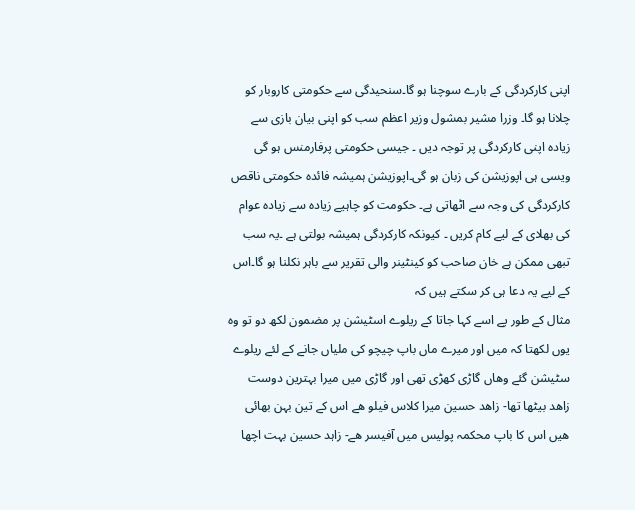اپنی کارکردگی کے بارے سوچنا ہو گا۔سنحیدگی سے حکومتی کاروبار کو چلانا ہو گا۔ وزرا مشیر بمشول وزیر اعظم سب کو اپنی بیان بازی سے زیادہ اپنی کارکردگی پر توجہ دیں ۔ جیسی حکومتی پرفارمنس ہو گی ویسی ہی اپوزیشن کی زبان ہو گی۔اپوزیشن ہمیشہ فائدہ حکومتی ناقص کارکردگی کی وجہ سے اٹھاتی ہے۔ حکومت کو چاہیے زیادہ سے زیادہ عوام کی بھلای کے لیے کام کریں ۔ کیونکہ کارکردگی ہمیشہ بولتی ہے ۔یہ سب تبھی ممکن ہے خان صاحب کو کینٹینر والی تقریر سے باہر نکلنا ہو گا۔اس کے لیے یہ دعا ہی کر سکتے ہیں کہ
مثال کے طور پے اسے کہا جاتا کے ریلوے اسٹیشن پر مضمون لکھ دو تو وہ یوں لکھتا کہ میں اور میرے ماں باپ چیچو کی ملیاں جانے کے لئے ریلوے سٹیشن گئے وھاں گاڑی کھڑی تھی اور گاڑی میں میرا بہترین دوست زاھد بیٹھا تھا- زاھد حسین میرا کلاس فیلو ھے اس کے تین بہن بھائی ھیں اس کا باپ محکمہ پولیس میں آفیسر ھے- زاہد حسین بہت اچھا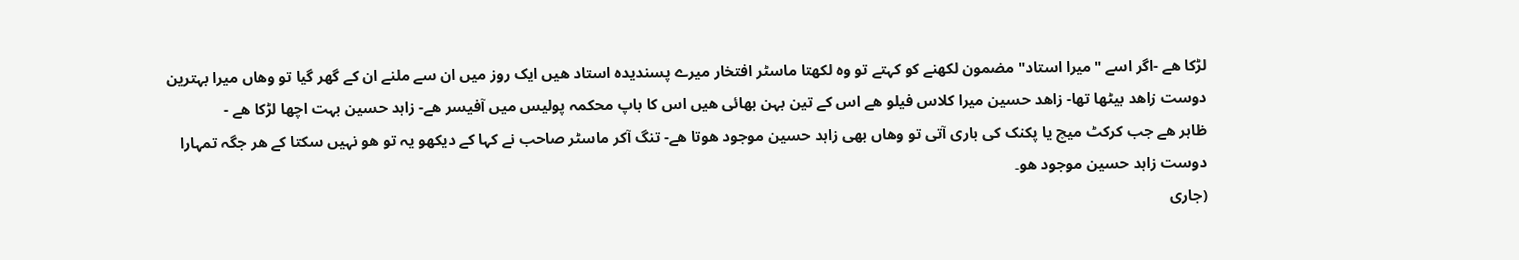لڑکا ھے -اگر اسے "میرا استاد" مضمون لکھنے کو کہتے تو وہ لکھتا ماسٹر افتخار میرے پسندیدہ استاد ھیں ایک روز میں ان سے ملنے ان کے گھر گیا تو وھاں میرا بہترین دوست زاھد بیٹھا تھا- زاھد حسین میرا کلاس فیلو ھے اس کے تین بہن بھائی ھیں اس کا باپ محکمہ پولیس میں آفیسر ھے- زاہد حسین بہت اچھا لڑکا ھے -
ظاہر ھے جب کرکٹ میچ یا پکنک کی باری آتی تو وھاں بھی زاہد حسین موجود ھوتا ھے- تنگ آکر ماسٹر صاحب نے کہا کے دیکھو یہ تو ھو نہیں سکتا کے ھر جگہ تمہارا دوست زاہد حسین موجود ھو۔
(جاری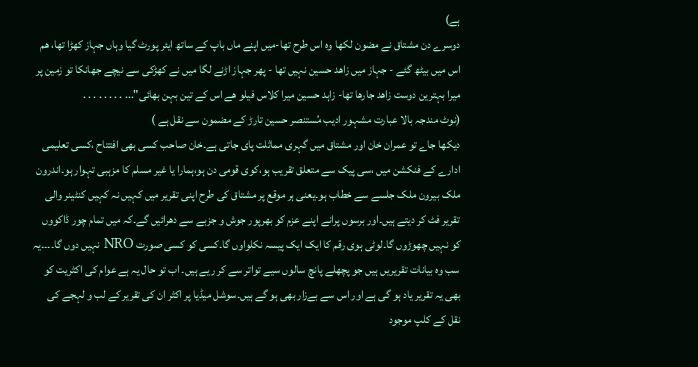ہے)
دوسرے دن مشتاق نے مضون لکھا وہ اس طرح تھا-میں اپنے ماں باپ کے ساتھ ایئر پورٹ گیا وہاں جہاز کھڑا تھا، ھم اس میں بیٹھ گئے - جہاز میں زاھد حسین نہیں تھا - پھر جہاز اڑنے لگا میں نے کھڑکی سے نیچے جھانکا تو زمین پر میرا بہترین دوست زاھد جارھا تھا- زاہد حسین میرا کلاس فیلو ھے اس کے تین بہن بھائی"... . . . . . . . .
(نوٹ مندجہ بالا عبارت مشہور ادیب مُستنصر حسین تارڑ کے مضمون سے نقل ہے )
دیکھا جاے تو عمران خان اور مشتاق میں گہری مماثلت پای جاتی ہے۔خان صاحب کسی بھی افتتاح ،کسی تعلیمی ادارے کے فنکشن میں ،سی پیک سے متعلق تقریب ہو،کوی قومی دن ہو،ہمارا یا غیر مسلم کا مزہبی تہوار ہو۔اندرون ملک بیرون ملک جلسے سے خطاب ہو۔یعنی ہر موقع پر مشتاق کی طرح اپنی تقریر میں کہیں نہ کہیں کنٹینر والی تقریر فٹ کر دیتے ہیں۔اور برسوں پرانے اپنے عزم کو بھرپور جوش و جزبے سے دھرائیں گے۔کہ میں تمام چور ڈاکووں کو نہیں چھوڑوں گا۔لوٹی ہوی رقم کا ایک ایک پیسہ نکلواوں گا۔کسی کو کسی صورت NRO نہیں دوں گا۔۔۔۔یہ سب وہ بیانات تقریریں ہیں جو پچھلے پانچ سالوں سیے تواتر سے کر ریے ہیں۔ اب تو حال یہ ہے عوام کی اکثریت کو بھی یہ تقریر یاد ہو گی ہے اور اس سے بےزار بھی ہو گے ہیں۔سوشل میڈیا پر اکثر ان کی تقریر کے لب و لہجے کی نقل کے کلپ موجود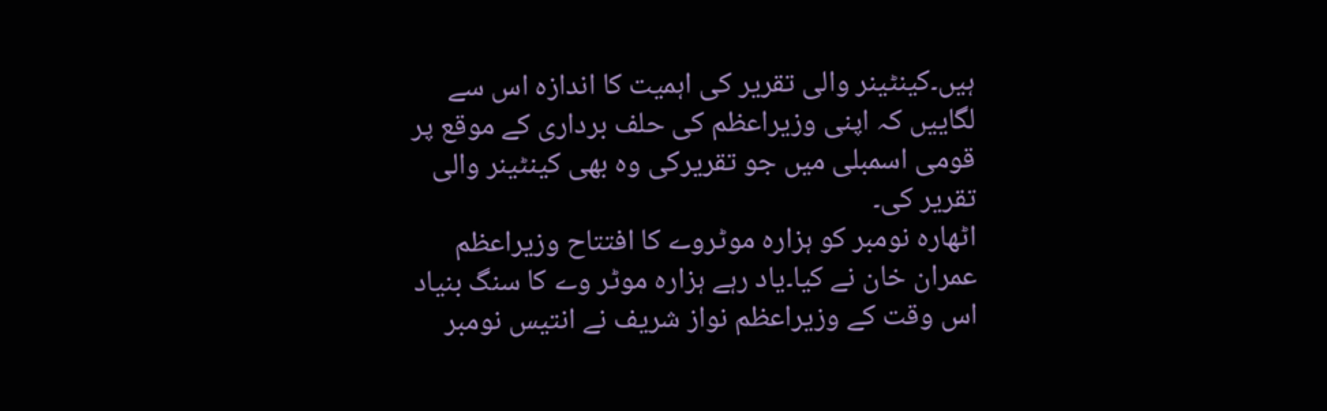ہیں۔کینٹینر والی تقریر کی اہمیت کا اندازہ اس سے لگاییں کہ اپنی وزیراعظم کی حلف برداری کے موقع پر قومی اسمبلی میں جو تقریرکی وہ بھی کینٹینر والی تقریر کی۔
اٹھارہ نومبر کو ہزارہ موٹروے کا افتتاح وزیراعظم عمران خان نے کیا۔یاد رہے ہزارہ موٹر وے کا سنگ بنیاد اس وقت کے وزیراعظم نواز شریف نے انتیس نومبر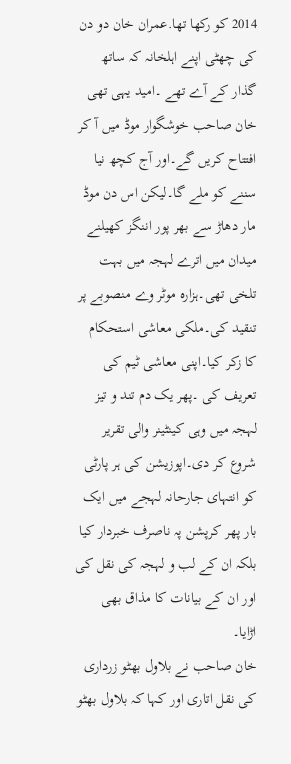2014 کو رکھا تھا.عمران خان دو دن کی چھٹی اپنے اہلخانہ کہ ساتھ گذار کے آے تھے ۔امید یہی تھی خان صاحب خوشگوار موڈ میں آ کر افتتاح کریں گے۔اور آج کچھ نیا سننے کو ملے گا۔لیکن اس دن موڈ مار دھاڑ سے بھر پور اننگز کھیلنے میدان میں اترے لہجہ میں بہت تلخی تھی۔ہزارہ موٹر وے منصوبے پر تنقید کی۔ملکی معاشی استحکام کا زکر کیا۔اپنی معاشی ٹیم کی تعریف کی ۔پھر یک دم تند و تیز لہجہ میں وہی کینٹینر والی تقریر شروع کر دی۔اپوزیشن کی ہر پارٹی کو انتہای جارحانہ لہجے میں ایک بار پھر کرپشن پہ ناصرف خبردار کیا بلکہ ان کے لب و لہجہ کی نقل کی اور ان کے بیانات کا مذاق بھی اڑایا۔
خان صاحب نے بلاول بھٹو زرداری کی نقل اتاری اور کہا کہ بلاول بھٹو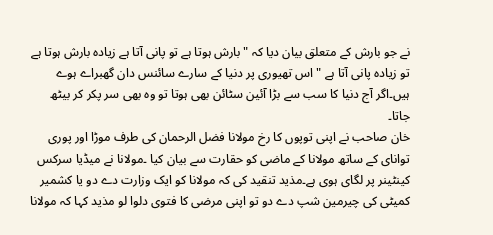نے جو بارش کے متعلق بیان دیا کہ "بارش ہوتا ہے تو پانی آتا ہے زیادہ بارش ہوتا ہے تو زیادہ پانی آتا ہے "اس تھیوری پر دنیا کے سارے سائنس دان گھبراے ہوے ہیں۔اگر آج دنیا کا سب سے بڑا آئین سٹائن بھی ہوتا تو وہ بھی سر پکر کر بیٹھ جاتا۔
خان صاحب نے اپنی توپوں کا رخ مولانا فضل الرحمان کی طرف موڑا اور پوری توانای کے ساتھ مولانا کے ماضی کو حقارت سے بیان کیا ۔مولانا نے میڈیا سرکس کینٹینر پر لگای ہوی ہے۔مذید تنقید کی کہ مولانا کو ایک وزارت دے دو یا کشمیر کمیٹی کی چیرمین شپ دے دو تو اپنی مرضی کا فتوی دلوا لو مذید کہا کہ مولانا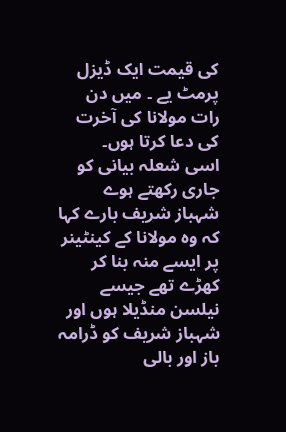کی قیمت ایک ڈیزل پرمٹ یے ۔ میں دن رات مولانا کی آخرت کی دعا کرتا ہوں۔
اسی شعلہ بیانی کو جاری رکھتے ہوے شہباز شریف بارے کہا کہ وہ مولانا کے کینٹینر پر ایسے منہ بنا کر کھڑے تھے جیسے نیلسن منڈیلا ہوں اور شہباز شریف کو ڈرامہ باز اور بالی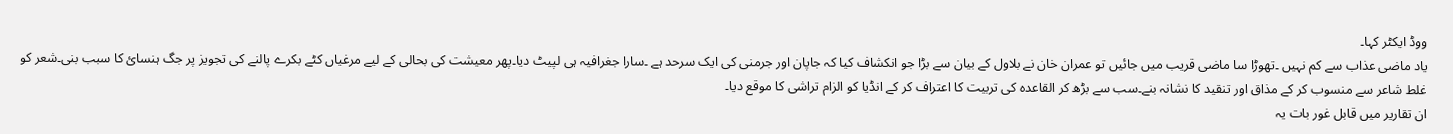ووڈ ایکٹر کہا۔
یاد ماضی عذاب سے کم نہیں ۔تھوڑا سا ماضی قریب میں جائیں تو عمران خان نے بلاول کے بیان سے بڑا جو انکشاف کیا کہ جاپان اور جرمنی کی ایک سرحد ہے ۔سارا جغرافیہ ہی لپیٹ دیا۔پھر معیشت کی بحالی کے لیے مرغیاں کٹے بکرے پالنے کی تجویز پر جگ ہنسائ کا سبب بنی۔شعر کو غلط شاعر سے منسوب کر کے مذاق اور تنقید کا نشانہ بنے۔سب سے بڑھ کر القاعدہ کی تربیت کا اعتراف کر کے انڈیا کو الزام تراشی کا موقع دیا۔
ان تقاریر میں قابل غور بات یہ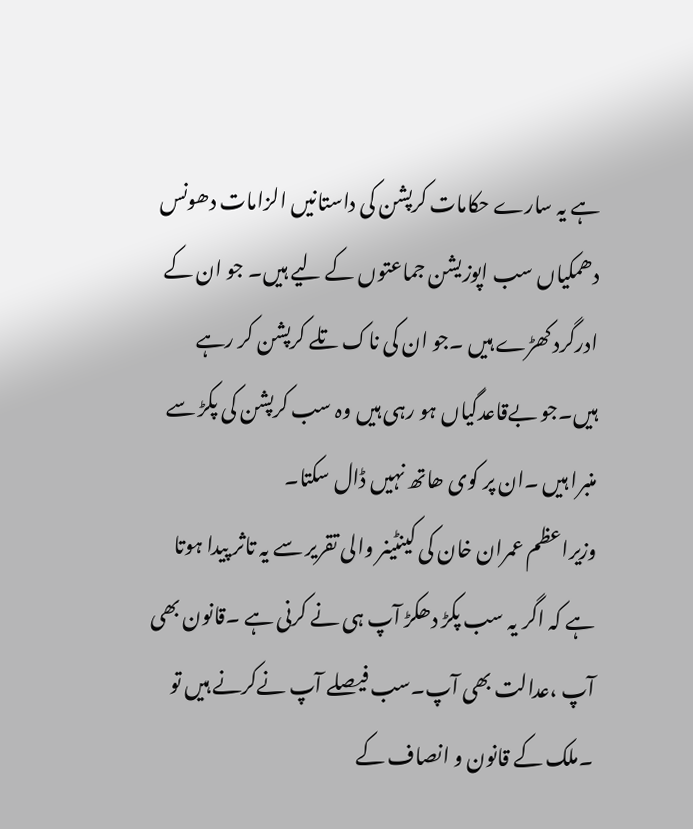ہے یہ سارے حکامات کرپشن کی داستانیں الزامات دھونس دھمکیاں سب اپوزیشن جماعتوں کے لیے ہیں۔ جو ان کے ادرگرد کھڑے ہیں ۔جو ان کی ناک تلے کرپشن کر رہے ہیں۔جو بےقاعدگیاں ہو رہی ہیں وہ سب کرپشن کی پکڑ سے منبرا ہیں ۔ان پر کوی ھاتھ نہیں ڈال سکتا۔
وزیراعظم عمران خان کی کینٹینر والی تقریر سے یہ تاثر پیدا ہوتا ہے کہ اگر یہ سب پکڑ دھکڑ آپ ہی نے کرنی ہے ۔قانون بھی آپ ،عدالت بھی آپ۔سب فیصلے آپ نےکرنے ہیں تو ۔ملک کے قانون و انصاف کے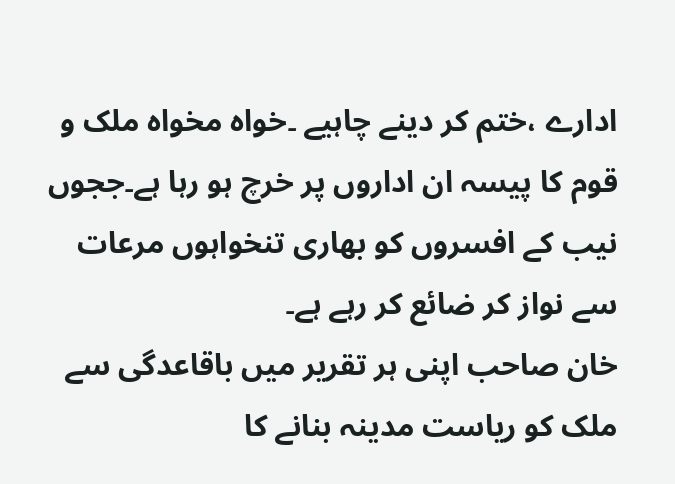ادارے ،ختم کر دینے چاہیے ۔خواہ مخواہ ملک و قوم کا پیسہ ان اداروں پر خرچ ہو رہا ہے۔ججوں نیب کے افسروں کو بھاری تنخواہوں مرعات سے نواز کر ضائع کر رہے ہے۔
خان صاحب اپنی ہر تقریر میں باقاعدگی سے ملک کو ریاست مدینہ بنانے کا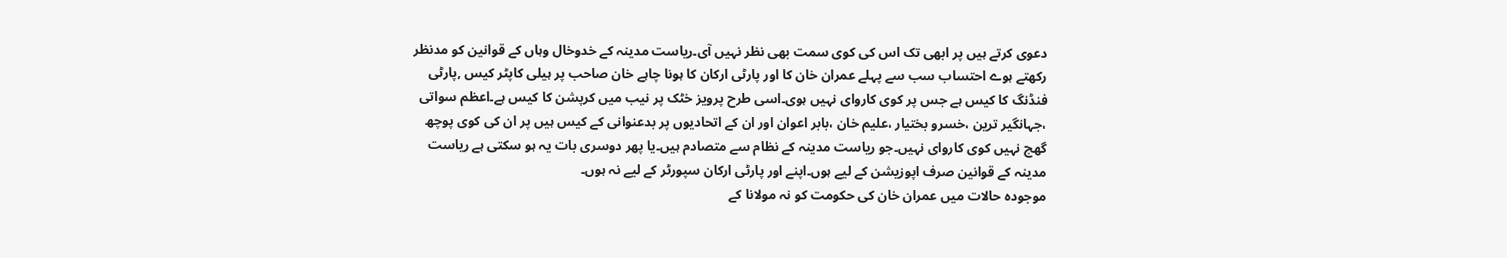دعوی کرتے ہیں پر ابھی تک اس کی کوی سمت بھی نظر نہیں آی۔ریاست مدینہ کے خدوخال وہاں کے قوانین کو مدنظر رکھتے ہوے احتساب سب سے پہلے عمران خان کا اور پارٹی ارکان کا ہونا چاہے خان صاحب پر ہیلی کاپٹر کیس ,پارٹی فنڈنگ کا کیس ہے جس پر کوی کاروای نہیں ہوی۔اسی طرح پرویز خٹک پر نیب میں کرپشن کا کیس ہے۔اعظم سواتی ،جہانگیر ترین ،خسرو بختیار ،علیم خان ،بابر اعوان اور ان کے اتحادیوں پر بدعنوانی کے کیس ہیں پر ان کی کوی پوچھ گھچ نہیں کوی کاروای نہیں۔جو ریاست مدینہ کے نظام سے متصادم ہیں۔یا پھر دوسری بات یہ ہو سکتی ہے ریاست مدینہ کے قوانین صرف اپوزیشن کے لیے ہوں۔اپنے اور پارٹی ارکان سپورٹر کے لیے نہ ہوں۔
موجودہ حالات میں عمران خان کی حکومت کو نہ مولانا کے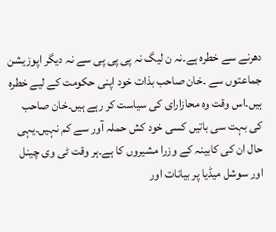دھرنے سے خطرہ ہے۔نہ ن لیگ نہ پی پی پی سے نہ دیگر اپوزیشن جماعتوں سے ۔خان صاحب بذات خود اپنی حکومت کے لیے خطرہ ہیں۔اس وقت وہ محازارای کی سیاست کر رہے ہیں۔خان صاحب کی بہت سی باتیں کسی خود کش حملہ آور سے کم نہیں۔یہی حال ان کی کابینہ کے وزرا مشیروں کا ہے۔ہر وقت ٹی وی چینل اور سوشل میڈیا پر بیانات اور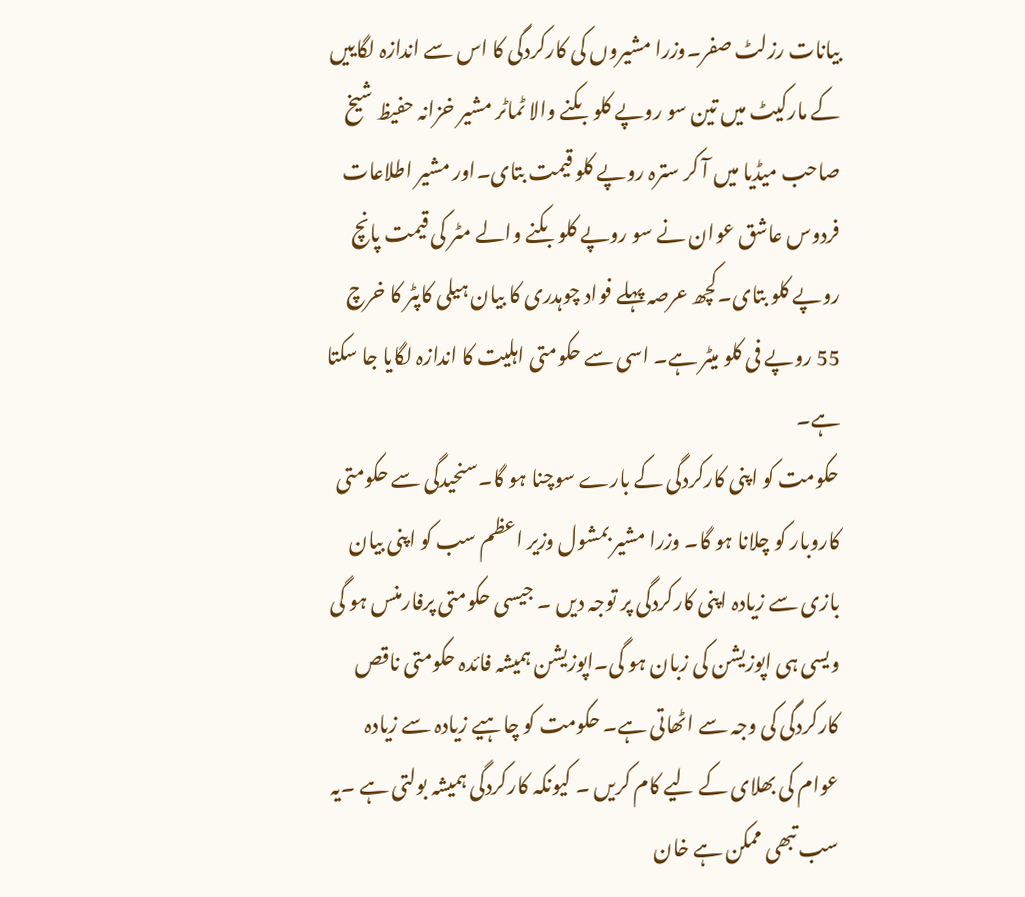بیانات رزلٹ صفر۔وزرا مشیروں کی کارکردگی کا اس سے اندازہ لگاییں کے مارکیٹ میں تین سو روپے کلو بکنے والا ٹماٹر مشیر خزانہ حفیظ شیخ صاحب میڈیا میں آ کر سترہ روپے کلو قیمت بتای۔اور مشیر اطلاعات فردوس عاشق عوان نے سو روپے کلو بکنے والے مٹر کی قیمت پانچ روپے کلو بتای۔کچھ عرصہ پہلے فواد چوہدری کا بیان ہیلی کاپٹر کا خرچ 55 روپے فی کلو میٹر ہے۔ اسی سے حکومتی اہلیت کا اندازہ لگایا جا سکتا ہے۔
حکومت کو اپنی کارکردگی کے بارے سوچنا ہو گا۔سنحیدگی سے حکومتی کاروبار کو چلانا ہو گا۔ وزرا مشیر بمشول وزیر اعظم سب کو اپنی بیان بازی سے زیادہ اپنی کارکردگی پر توجہ دیں ۔ جیسی حکومتی پرفارمنس ہو گی ویسی ہی اپوزیشن کی زبان ہو گی۔اپوزیشن ہمیشہ فائدہ حکومتی ناقص کارکردگی کی وجہ سے اٹھاتی ہے۔ حکومت کو چاہیے زیادہ سے زیادہ عوام کی بھلای کے لیے کام کریں ۔ کیونکہ کارکردگی ہمیشہ بولتی ہے ۔یہ سب تبھی ممکن ہے خان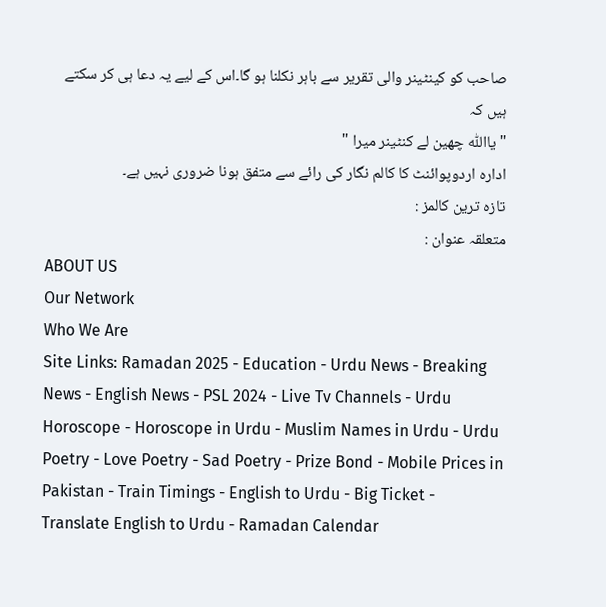صاحب کو کینٹینر والی تقریر سے باہر نکلنا ہو گا۔اس کے لیے یہ دعا ہی کر سکتے ہیں کہ
" یااللّٰہ چھین لے کنٹینر میرا "
ادارہ اردوپوائنٹ کا کالم نگار کی رائے سے متفق ہونا ضروری نہیں ہے۔
تازہ ترین کالمز :
متعلقہ عنوان :
ABOUT US
Our Network
Who We Are
Site Links: Ramadan 2025 - Education - Urdu News - Breaking News - English News - PSL 2024 - Live Tv Channels - Urdu Horoscope - Horoscope in Urdu - Muslim Names in Urdu - Urdu Poetry - Love Poetry - Sad Poetry - Prize Bond - Mobile Prices in Pakistan - Train Timings - English to Urdu - Big Ticket - Translate English to Urdu - Ramadan Calendar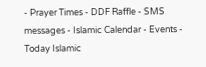- Prayer Times - DDF Raffle - SMS messages - Islamic Calendar - Events - Today Islamic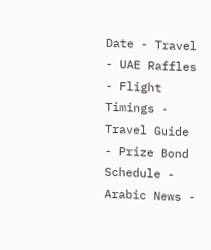Date - Travel - UAE Raffles - Flight Timings - Travel Guide - Prize Bond Schedule - Arabic News -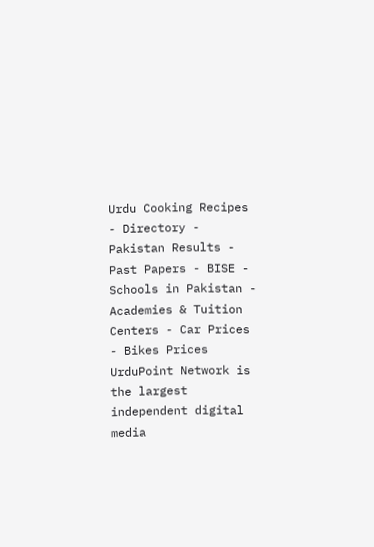Urdu Cooking Recipes - Directory - Pakistan Results - Past Papers - BISE - Schools in Pakistan - Academies & Tuition Centers - Car Prices - Bikes Prices
UrduPoint Network is the largest independent digital media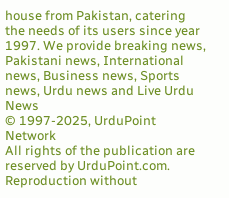house from Pakistan, catering the needs of its users since year 1997. We provide breaking news, Pakistani news, International news, Business news, Sports news, Urdu news and Live Urdu News
© 1997-2025, UrduPoint Network
All rights of the publication are reserved by UrduPoint.com. Reproduction without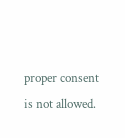proper consent is not allowed.